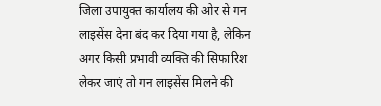जिला उपायुक्त कार्यालय की ओर से गन लाइसेंस देना बंद कर दिया गया है, लेकिन अगर किसी प्रभावी व्यक्ति की सिफारिश लेकर जाएं तो गन लाइसेंस मिलने की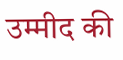उम्मीद की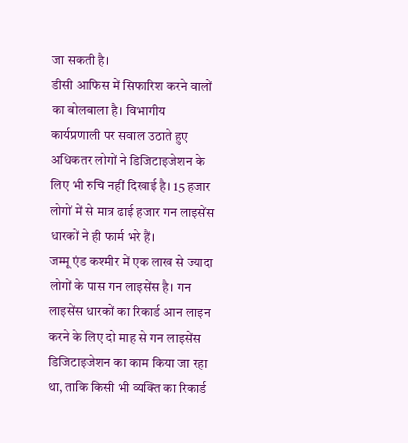जा सकती है।
डीसी आफिस में सिफारिश करने वालों का बोलबाला है। विभागीय कार्यप्रणाली पर सवाल उठाते हुए अधिकतर लोगों ने डिजिटाइजेशन के लिए भी रुचि नहीं दिखाई है। 15 हजार लोगों में से मात्र ढाई हजार गन लाइसेंस धारकों ने ही फार्म भरे हैं।
जम्मू एंड कश्मीर में एक लाख से ज्यादा लोगों के पास गन लाइसेंस है। गन लाइसेंस धारकों का रिकार्ड आन लाइन करने के लिए दो माह से गन लाइसेंस डिजिटाइजेशन का काम किया जा रहा था, ताकि किसी भी व्यक्ति का रिकार्ड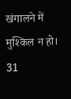खंगालने में मुश्किल न हो।
31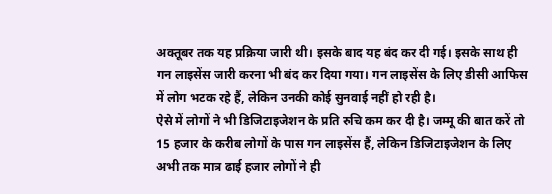अक्तूबर तक यह प्रक्रिया जारी थी। इसके बाद यह बंद कर दी गई। इसके साथ ही गन लाइसेंस जारी करना भी बंद कर दिया गया। गन लाइसेंस के लिए डीसी आफिस में लोग भटक रहे हैं, लेकिन उनकी कोई सुनवाई नहीं हो रही है।
ऐसे में लोगों ने भी डिजिटाइजेशन के प्रति रुचि कम कर दी है। जम्मू की बात करें तो 15 हजार के करीब लोगों के पास गन लाइसेंस हैं, लेकिन डिजिटाइजेशन के लिए अभी तक मात्र ढाई हजार लोगों ने ही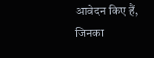आवेदन किए हैं, जिनका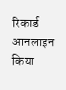रिकार्ड आनलाइन किया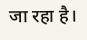जा रहा है।